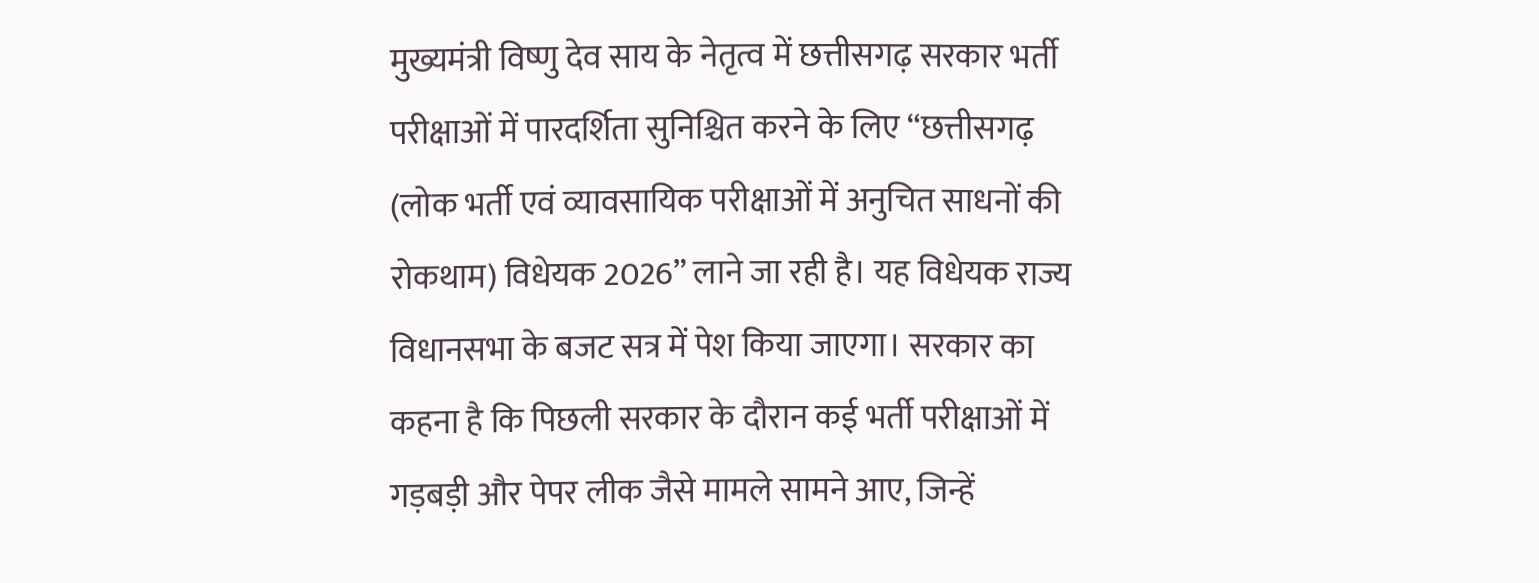मुख्यमंत्री विष्णु देव साय के नेतृत्व में छत्तीसगढ़ सरकार भर्ती परीक्षाओं में पारदर्शिता सुनिश्चित करने के लिए “छत्तीसगढ़ (लोक भर्ती एवं व्यावसायिक परीक्षाओं में अनुचित साधनों की रोकथाम) विधेयक 2026” लाने जा रही है। यह विधेयक राज्य विधानसभा के बजट सत्र में पेश किया जाएगा। सरकार का कहना है कि पिछली सरकार के दौरान कई भर्ती परीक्षाओं में गड़बड़ी और पेपर लीक जैसे मामले सामने आए, जिन्हें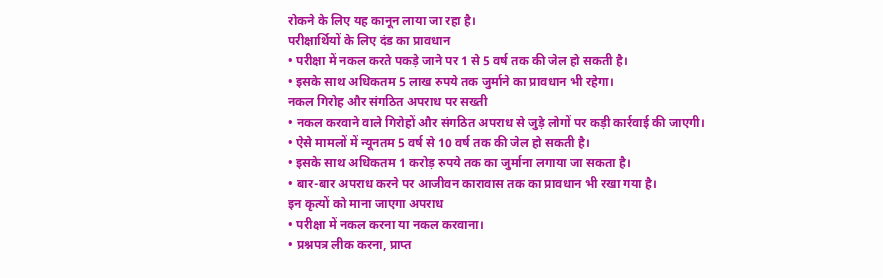रोकने के लिए यह कानून लाया जा रहा है।
परीक्षार्थियों के लिए दंड का प्रावधान
• परीक्षा में नकल करते पकड़े जाने पर 1 से 5 वर्ष तक की जेल हो सकती है।
• इसके साथ अधिकतम 5 लाख रुपये तक जुर्माने का प्रावधान भी रहेगा।
नकल गिरोह और संगठित अपराध पर सख्ती
• नकल करवाने वाले गिरोहों और संगठित अपराध से जुड़े लोगों पर कड़ी कार्रवाई की जाएगी।
• ऐसे मामलों में न्यूनतम 5 वर्ष से 10 वर्ष तक की जेल हो सकती है।
• इसके साथ अधिकतम 1 करोड़ रुपये तक का जुर्माना लगाया जा सकता है।
• बार-बार अपराध करने पर आजीवन कारावास तक का प्रावधान भी रखा गया है।
इन कृत्यों को माना जाएगा अपराध
• परीक्षा में नकल करना या नकल करवाना।
• प्रश्नपत्र लीक करना, प्राप्त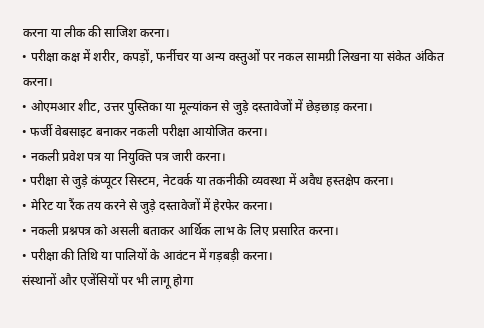करना या लीक की साजिश करना।
• परीक्षा कक्ष में शरीर, कपड़ों, फर्नीचर या अन्य वस्तुओं पर नकल सामग्री लिखना या संकेत अंकित करना।
• ओएमआर शीट, उत्तर पुस्तिका या मूल्यांकन से जुड़े दस्तावेजों में छेड़छाड़ करना।
• फर्जी वेबसाइट बनाकर नकली परीक्षा आयोजित करना।
• नकली प्रवेश पत्र या नियुक्ति पत्र जारी करना।
• परीक्षा से जुड़े कंप्यूटर सिस्टम, नेटवर्क या तकनीकी व्यवस्था में अवैध हस्तक्षेप करना।
• मेरिट या रैंक तय करने से जुड़े दस्तावेजों में हेरफेर करना।
• नकली प्रश्नपत्र को असली बताकर आर्थिक लाभ के लिए प्रसारित करना।
• परीक्षा की तिथि या पालियों के आवंटन में गड़बड़ी करना।
संस्थानों और एजेंसियों पर भी लागू होगा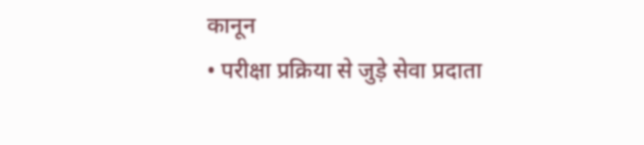कानून
• परीक्षा प्रक्रिया से जुड़े सेवा प्रदाता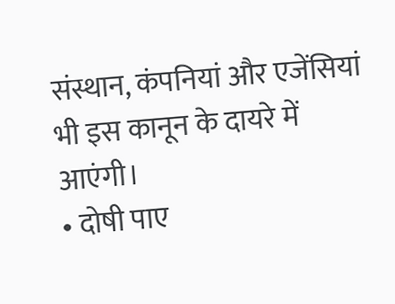संस्थान, कंपनियां और एजेंसियां भी इस कानून के दायरे में आएंगी।
• दोषी पाए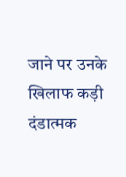जाने पर उनके खिलाफ कड़ी दंडात्मक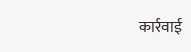कार्रवाई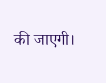की जाएगी।